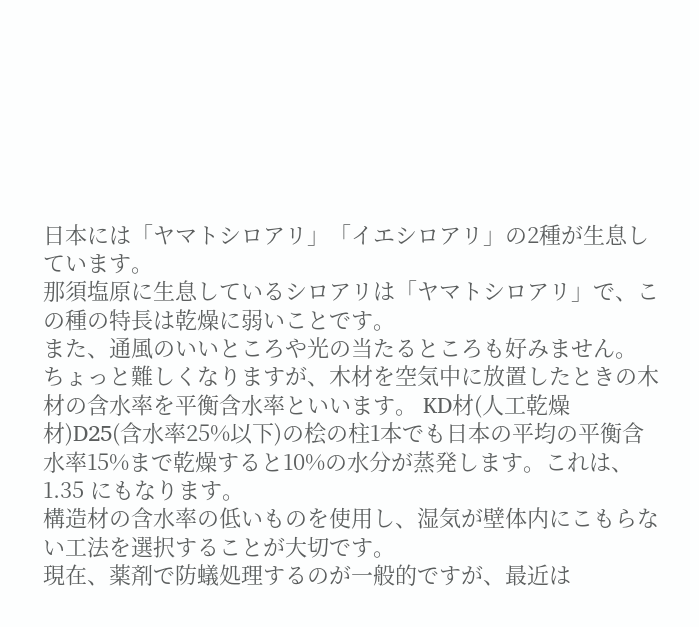日本には「ヤマトシロアリ」「イエシロアリ」の2種が生息しています。
那須塩原に生息しているシロアリは「ヤマトシロアリ」で、この種の特長は乾燥に弱いことです。
また、通風のいいところや光の当たるところも好みません。
ちょっと難しくなりますが、木材を空気中に放置したときの木材の含水率を平衡含水率といいます。 KD材(人工乾燥材)D25(含水率25%以下)の桧の柱1本でも日本の平均の平衡含水率15%まで乾燥すると10%の水分が蒸発します。これは、1.35 にもなります。
構造材の含水率の低いものを使用し、湿気が壁体内にこもらない工法を選択することが大切です。
現在、薬剤で防蟻処理するのが一般的ですが、最近は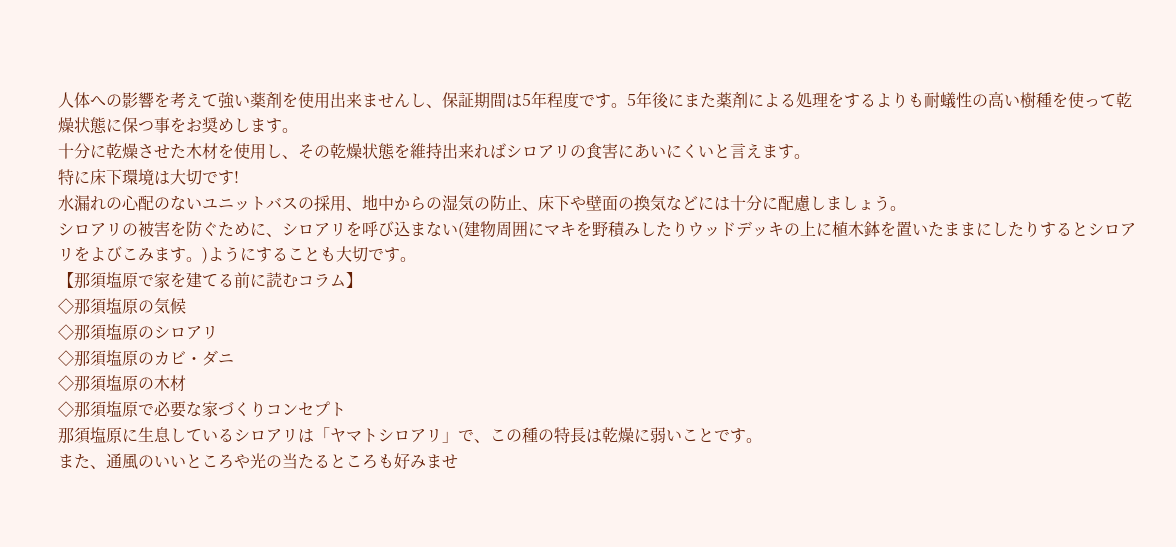人体への影響を考えて強い薬剤を使用出来ませんし、保証期間は5年程度です。5年後にまた薬剤による処理をするよりも耐蟻性の高い樹種を使って乾燥状態に保つ事をお奨めします。
十分に乾燥させた木材を使用し、その乾燥状態を維持出来ればシロアリの食害にあいにくいと言えます。
特に床下環境は大切です!
水漏れの心配のないユニットバスの採用、地中からの湿気の防止、床下や壁面の換気などには十分に配慮しましょう。
シロアリの被害を防ぐために、シロアリを呼び込まない(建物周囲にマキを野積みしたりウッドデッキの上に植木鉢を置いたままにしたりするとシロアリをよびこみます。)ようにすることも大切です。
【那須塩原で家を建てる前に読むコラム】
◇那須塩原の気候
◇那須塩原のシロアリ
◇那須塩原のカビ・ダニ
◇那須塩原の木材
◇那須塩原で必要な家づくりコンセプト
那須塩原に生息しているシロアリは「ヤマトシロアリ」で、この種の特長は乾燥に弱いことです。
また、通風のいいところや光の当たるところも好みませ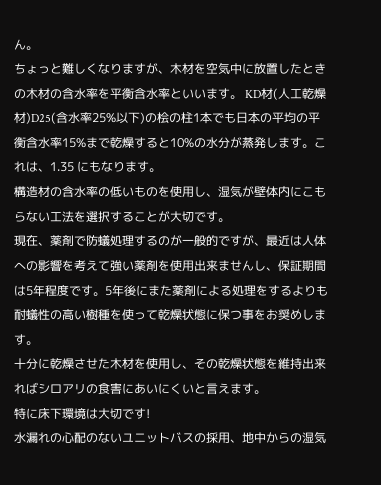ん。
ちょっと難しくなりますが、木材を空気中に放置したときの木材の含水率を平衡含水率といいます。 KD材(人工乾燥材)D25(含水率25%以下)の桧の柱1本でも日本の平均の平衡含水率15%まで乾燥すると10%の水分が蒸発します。これは、1.35 にもなります。
構造材の含水率の低いものを使用し、湿気が壁体内にこもらない工法を選択することが大切です。
現在、薬剤で防蟻処理するのが一般的ですが、最近は人体への影響を考えて強い薬剤を使用出来ませんし、保証期間は5年程度です。5年後にまた薬剤による処理をするよりも耐蟻性の高い樹種を使って乾燥状態に保つ事をお奨めします。
十分に乾燥させた木材を使用し、その乾燥状態を維持出来ればシロアリの食害にあいにくいと言えます。
特に床下環境は大切です!
水漏れの心配のないユニットバスの採用、地中からの湿気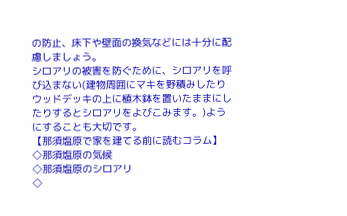の防止、床下や壁面の換気などには十分に配慮しましょう。
シロアリの被害を防ぐために、シロアリを呼び込まない(建物周囲にマキを野積みしたりウッドデッキの上に植木鉢を置いたままにしたりするとシロアリをよびこみます。)ようにすることも大切です。
【那須塩原で家を建てる前に読むコラム】
◇那須塩原の気候
◇那須塩原のシロアリ
◇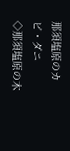那須塩原のカビ・ダニ
◇那須塩原の木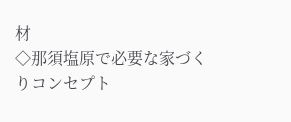材
◇那須塩原で必要な家づくりコンセプト